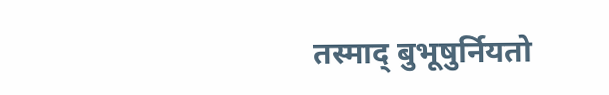तस्माद् बुभूषुर्नियतो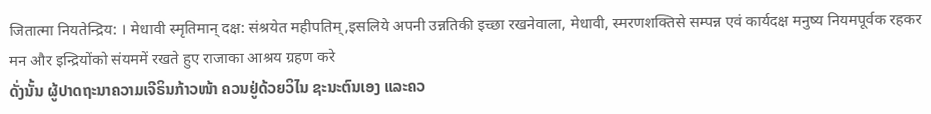जितात्मा नियतेन्द्रिय: । मेधावी स्मृतिमान् दक्ष: संश्रयेत महीपतिम्,इसलिये अपनी उन्नतिकी इच्छा रखनेवाला, मेधावी, स्मरणशक्तिसे सम्पन्न एवं कार्यदक्ष मनुष्य नियमपूर्वक रहकर मन और इन्द्रियोंको संयममें रखते हुए राजाका आश्रय ग्रहण करे
ດັ່ງນັ້ນ ຜູ້ປາດຖະນາຄວາມເຈີຣິນກ້າວໜ້າ ຄວນຢູ່ດ້ວຍວິໄນ ຊະນະຕົນເອງ ແລະຄວ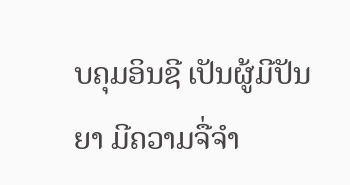ບຄຸມອິນຊີ ເປັນຜູ້ມີປັນຍາ ມີຄວາມຈື່ຈຳ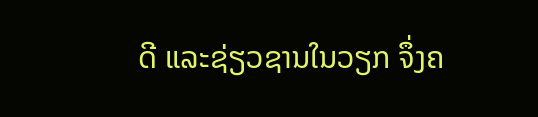ດີ ແລະຊ່ຽວຊານໃນວຽກ ຈຶ່ງຄ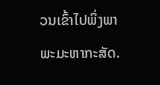ວນເຂົ້າໄປພຶ່ງພາພະມະຫາກະສັດ.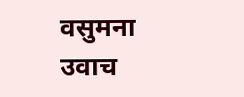वसुमना उवाच